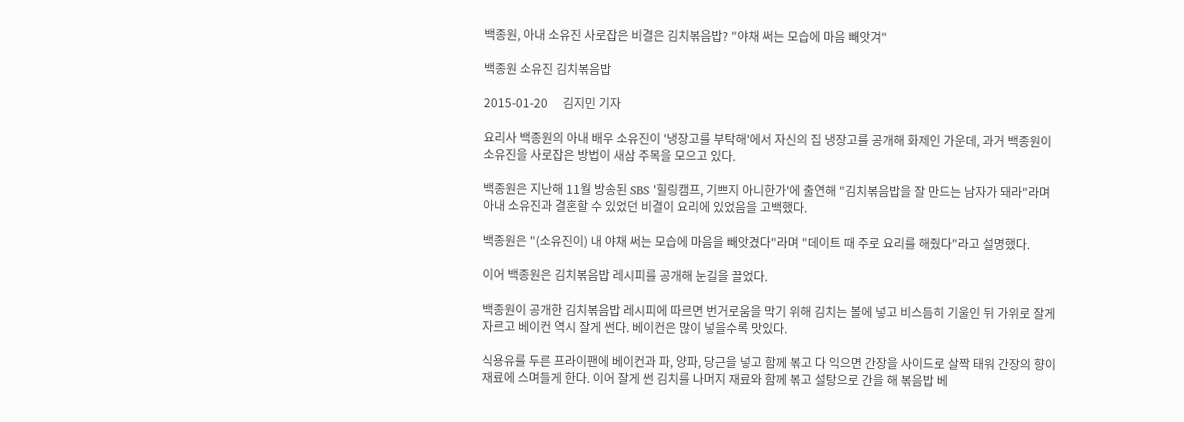백종원, 아내 소유진 사로잡은 비결은 김치볶음밥? "야채 써는 모습에 마음 빼앗겨"

백종원 소유진 김치볶음밥

2015-01-20     김지민 기자

요리사 백종원의 아내 배우 소유진이 '냉장고를 부탁해'에서 자신의 집 냉장고를 공개해 화제인 가운데, 과거 백종원이 소유진을 사로잡은 방법이 새삼 주목을 모으고 있다.

백종원은 지난해 11월 방송된 SBS '힐링캠프, 기쁘지 아니한가'에 출연해 "김치볶음밥을 잘 만드는 남자가 돼라"라며 아내 소유진과 결혼할 수 있었던 비결이 요리에 있었음을 고백했다.

백종원은 "(소유진이) 내 야채 써는 모습에 마음을 빼앗겼다"라며 "데이트 때 주로 요리를 해줬다"라고 설명했다.

이어 백종원은 김치볶음밥 레시피를 공개해 눈길을 끌었다.

백종원이 공개한 김치볶음밥 레시피에 따르면 번거로움을 막기 위해 김치는 볼에 넣고 비스듬히 기울인 뒤 가위로 잘게 자르고 베이컨 역시 잘게 썬다. 베이컨은 많이 넣을수록 맛있다.

식용유를 두른 프라이팬에 베이컨과 파, 양파, 당근을 넣고 함께 볶고 다 익으면 간장을 사이드로 살짝 태워 간장의 향이 재료에 스며들게 한다. 이어 잘게 썬 김치를 나머지 재료와 함께 볶고 설탕으로 간을 해 볶음밥 베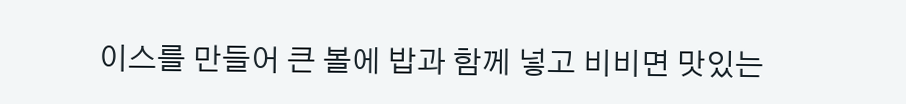이스를 만들어 큰 볼에 밥과 함께 넣고 비비면 맛있는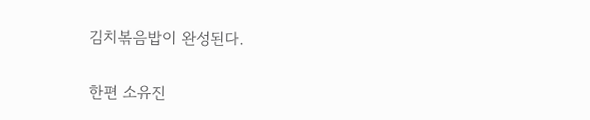김치볶음밥이 완성된다.

한편 소유진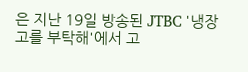은 지난 19일 방송된 JTBC '냉장고를 부탁해'에서 고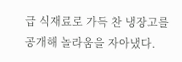급 식재료로 가득 찬 냉장고를 공개해 놀라움을 자아냈다.